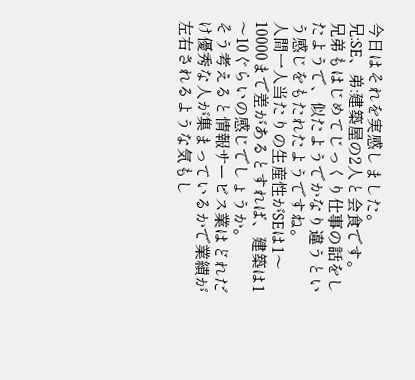今日はそれを実感しました。
兄:SE、弟:建築屋の2人と会食です。
兄弟もはじめてじっくり仕事の話をしたようで、似たようでかなり違うという感じをもたれたようですね。
人間一人当たりの生産性がSEは1〜10000まで差があるとすれば、建築は1〜10ぐらいの感じでしょうか。
そう考えると情報サービス業はどれだけ優秀な人が集まっているかで業績が左右されるような気もし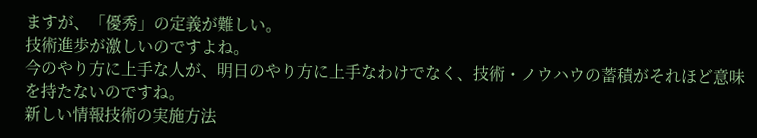ますが、「優秀」の定義が難しい。
技術進歩が激しいのですよね。
今のやり方に上手な人が、明日のやり方に上手なわけでなく、技術・ノウハウの蓄積がそれほど意味を持たないのですね。
新しい情報技術の実施方法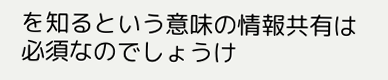を知るという意味の情報共有は必須なのでしょうけ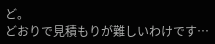ど。
どおりで見積もりが難しいわけです…